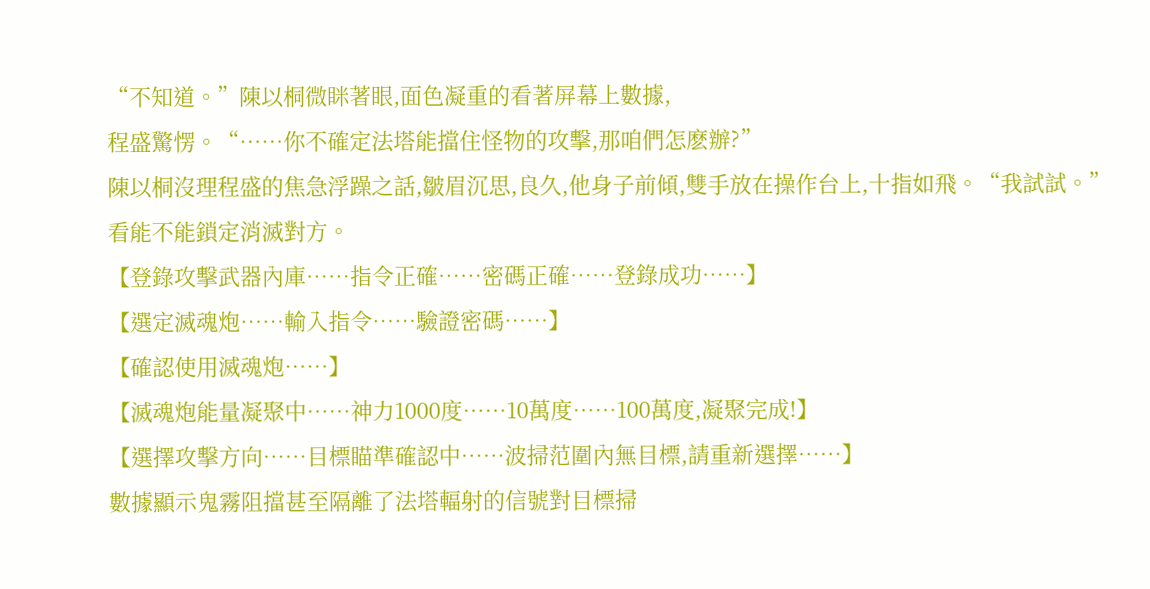“不知道。”陳以桐微眯著眼,面色凝重的看著屏幕上數據,
程盛驚愣。“……你不確定法塔能擋住怪物的攻擊,那咱們怎麽辦?”
陳以桐沒理程盛的焦急浮躁之話,皺眉沉思,良久,他身子前傾,雙手放在操作台上,十指如飛。“我試試。”看能不能鎖定消滅對方。
【登錄攻擊武器內庫……指令正確……密碼正確……登錄成功……】
【選定滅魂炮……輸入指令……驗證密碼……】
【確認使用滅魂炮……】
【滅魂炮能量凝聚中……神力1000度……10萬度……100萬度,凝聚完成!】
【選擇攻擊方向……目標瞄準確認中……波掃范圍內無目標,請重新選擇……】
數據顯示鬼霧阻擋甚至隔離了法塔輻射的信號對目標掃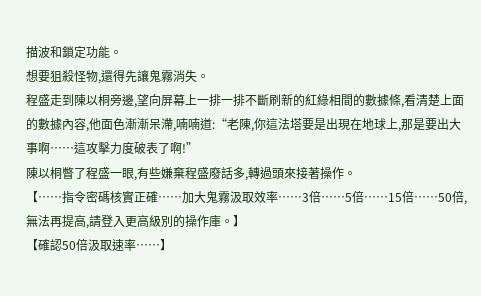描波和鎖定功能。
想要狙殺怪物,還得先讓鬼霧消失。
程盛走到陳以桐旁邊,望向屏幕上一排一排不斷刷新的紅綠相間的數據條,看清楚上面的數據內容,他面色漸漸呆滯,喃喃道:“老陳,你這法塔要是出現在地球上,那是要出大事啊……這攻擊力度破表了啊!”
陳以桐瞥了程盛一眼,有些嫌棄程盛廢話多,轉過頭來接著操作。
【……指令密碼核實正確……加大鬼霧汲取效率……3倍……5倍……15倍……50倍,無法再提高,請登入更高級別的操作庫。】
【確認50倍汲取速率……】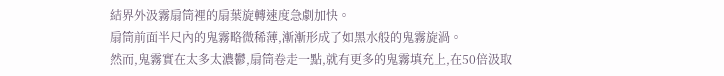結界外汲霧扇筒裡的扇葉旋轉速度急劇加快。
扇筒前面半尺內的鬼霧略微稀薄,漸漸形成了如黑水般的鬼霧旋渦。
然而,鬼霧實在太多太濃鬱,扇筒卷走一點,就有更多的鬼霧填充上,在50倍汲取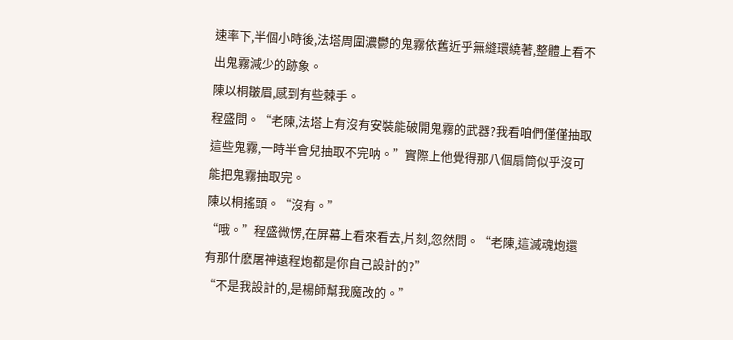速率下,半個小時後,法塔周圍濃鬱的鬼霧依舊近乎無縫環繞著,整體上看不出鬼霧減少的跡象。
陳以桐皺眉,感到有些棘手。
程盛問。“老陳,法塔上有沒有安裝能破開鬼霧的武器?我看咱們僅僅抽取這些鬼霧,一時半會兒抽取不完呐。”實際上他覺得那八個扇筒似乎沒可能把鬼霧抽取完。
陳以桐搖頭。“沒有。”
“哦。”程盛微愣,在屏幕上看來看去,片刻,忽然問。“老陳,這滅魂炮還有那什麽屠神遠程炮都是你自己設計的?”
“不是我設計的,是楊師幫我魔改的。”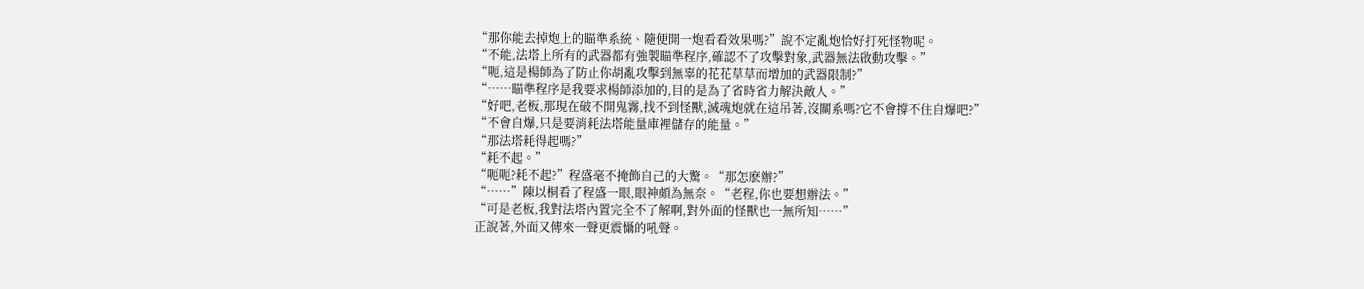“那你能去掉炮上的瞄準系統、隨便開一炮看看效果嗎?”說不定亂炮恰好打死怪物呢。
“不能,法塔上所有的武器都有強製瞄準程序,確認不了攻擊對象,武器無法啟動攻擊。”
“呃,這是楊師為了防止你胡亂攻擊到無辜的花花草草而增加的武器限制?”
“……瞄準程序是我要求楊師添加的,目的是為了省時省力解決敵人。”
“好吧,老板,那現在破不開鬼霧,找不到怪獸,滅魂炮就在這吊著,沒關系嗎?它不會撐不住自爆吧?”
“不會自爆,只是要消耗法塔能量庫裡儲存的能量。”
“那法塔耗得起嗎?”
“耗不起。”
“呃呃?耗不起?”程盛毫不掩飾自己的大驚。“那怎麽辦?”
“……”陳以桐看了程盛一眼,眼神頗為無奈。“老程,你也要想辦法。”
“可是老板,我對法塔內置完全不了解啊,對外面的怪獸也一無所知……”
正說著,外面又傳來一聲更震懾的吼聲。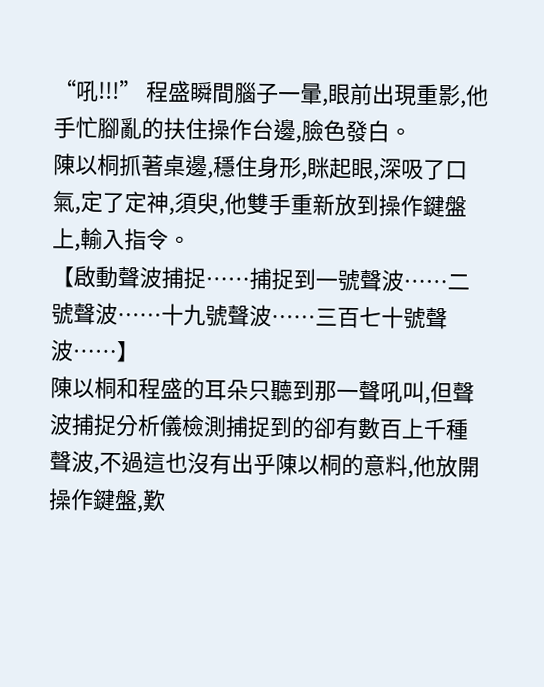“吼!!!” 程盛瞬間腦子一暈,眼前出現重影,他手忙腳亂的扶住操作台邊,臉色發白。
陳以桐抓著桌邊,穩住身形,眯起眼,深吸了口氣,定了定神,須臾,他雙手重新放到操作鍵盤上,輸入指令。
【啟動聲波捕捉……捕捉到一號聲波……二號聲波……十九號聲波……三百七十號聲波……】
陳以桐和程盛的耳朵只聽到那一聲吼叫,但聲波捕捉分析儀檢測捕捉到的卻有數百上千種聲波,不過這也沒有出乎陳以桐的意料,他放開操作鍵盤,歎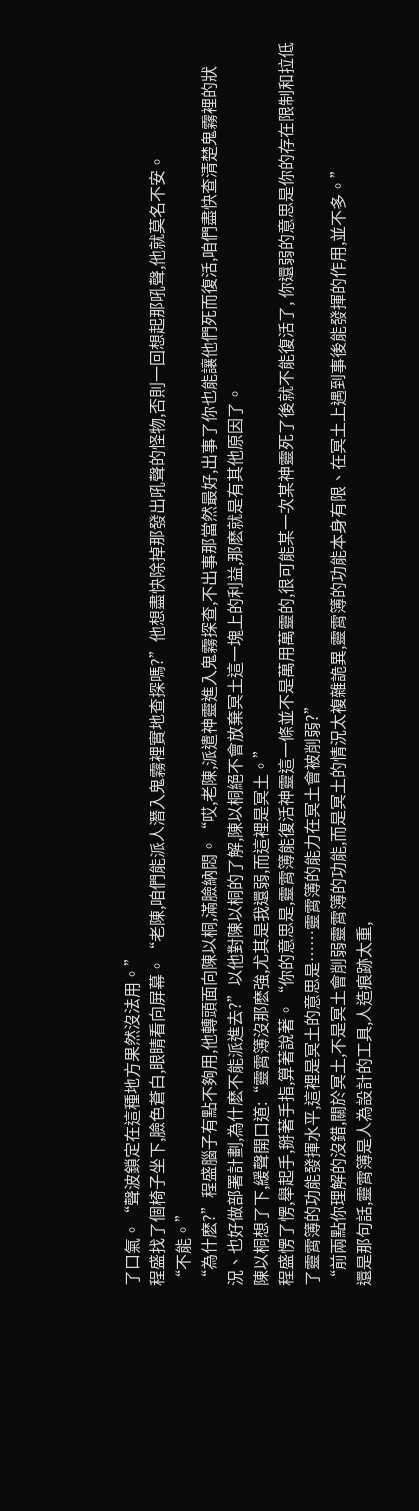了口氣。“聲波鎖定在這種地方果然沒法用。”
程盛找了個椅子坐下,臉色蒼白,眼睛看向屏幕。“老陳,咱們能派人潛入鬼霧裡實地查探嗎?”他想盡快除掉那發出吼聲的怪物,否則一回想起那吼聲,他就莫名不安。
“不能。”
“為什麽?”程盛腦子有點不夠用,他轉頭面向陳以桐,滿臉納悶。“哎,老陳,派遣神靈進入鬼霧探查,不出事那當然最好,出事了你也能讓他們死而復活,咱們盡快查清楚鬼霧裡的狀況、也好做部署計劃,為什麽不能派進去?”以他對陳以桐的了解,陳以桐絕不會放棄冥土這一塊上的利益,那麽就是有其他原因了。
陳以桐想了下,緩聲開口道:“靈霄簿沒那麽強,尤其是我還弱,而這裡是冥土。”
程盛愣了愣,舉起手,掰著手指,算著說著。“你的意思是,靈霄簿能復活神靈這一條並不是萬用萬靈的,很可能某一次某神靈死了後就不能復活了, 你還弱的意思是你的存在限制和拉低了靈霄簿的功能發揮水平,這裡是冥土的意思是……靈霄簿的能力在冥土會被削弱?”
“前兩點你理解的沒錯,關於冥土,不是冥土會削弱靈霄簿的功能,而是冥土的情況太複雜詭異,靈霄簿的功能本身有限、在冥土上遇到事後能發揮的作用,並不多。”
還是那句話,靈霄簿是人為設計的工具,人造痕跡太重,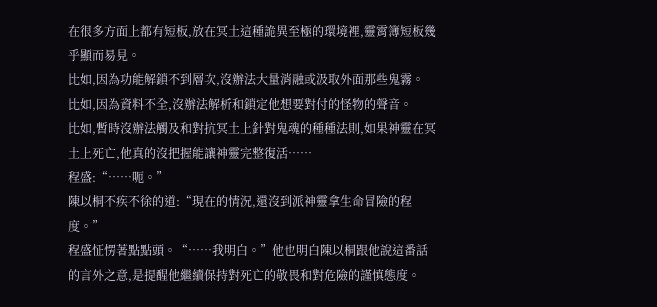在很多方面上都有短板,放在冥土這種詭異至極的環境裡,靈霄簿短板幾乎顯而易見。
比如,因為功能解鎖不到層次,沒辦法大量消融或汲取外面那些鬼霧。
比如,因為資料不全,沒辦法解析和鎖定他想要對付的怪物的聲音。
比如,暫時沒辦法觸及和對抗冥土上針對鬼魂的種種法則,如果神靈在冥土上死亡,他真的沒把握能讓神靈完整復活……
程盛:“……呃。”
陳以桐不疾不徐的道:“現在的情況,還沒到派神靈拿生命冒險的程度。”
程盛怔愣著點點頭。“……我明白。”他也明白陳以桐跟他說這番話的言外之意,是提醒他繼續保持對死亡的敬畏和對危險的謹慎態度。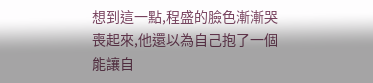想到這一點,程盛的臉色漸漸哭喪起來,他還以為自己抱了一個能讓自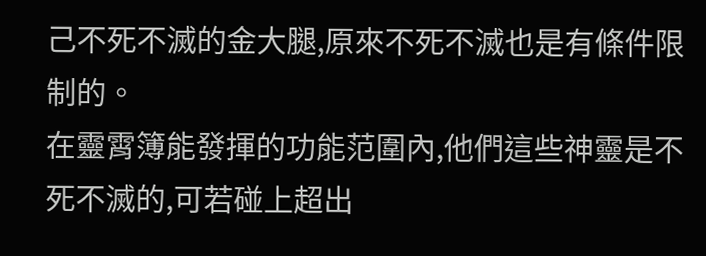己不死不滅的金大腿,原來不死不滅也是有條件限制的。
在靈霄簿能發揮的功能范圍內,他們這些神靈是不死不滅的,可若碰上超出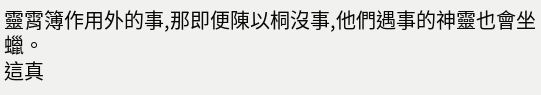靈霄簿作用外的事,那即便陳以桐沒事,他們遇事的神靈也會坐蠟。
這真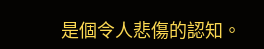是個令人悲傷的認知。